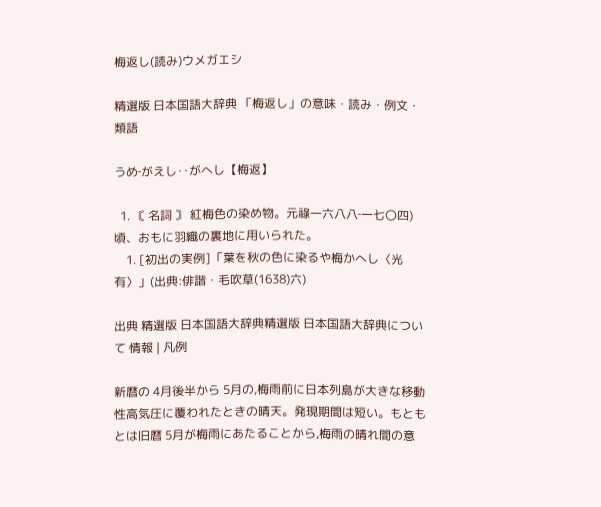梅返し(読み)ウメガエシ

精選版 日本国語大辞典 「梅返し」の意味・読み・例文・類語

うめ‐がえし‥がへし【梅返】

  1. 〘 名詞 〙 紅梅色の染め物。元祿一六八八‐一七〇四)頃、おもに羽織の裏地に用いられた。
    1. [初出の実例]「葉を秋の色に染るや梅かへし〈光有〉」(出典:俳諧・毛吹草(1638)六)

出典 精選版 日本国語大辞典精選版 日本国語大辞典について 情報 | 凡例

新暦の 4月後半から 5月の,梅雨前に日本列島が大きな移動性高気圧に覆われたときの晴天。発現期間は短い。もともとは旧暦 5月が梅雨にあたることから,梅雨の晴れ間の意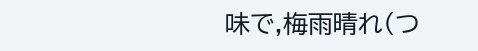味で,梅雨晴れ(つ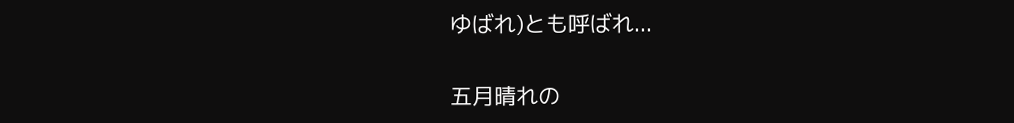ゆばれ)とも呼ばれ...

五月晴れの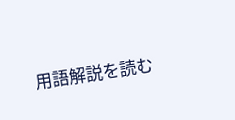用語解説を読む